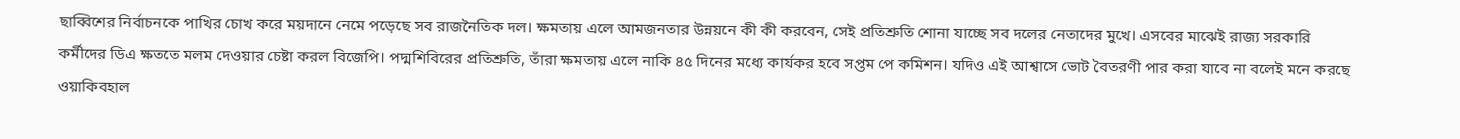ছাব্বিশের নির্বাচনকে পাখির চোখ করে ময়দানে নেমে পড়েছে সব রাজনৈতিক দল। ক্ষমতায় এলে আমজনতার উন্নয়নে কী কী করবেন, সেই প্রতিশ্রুতি শোনা যাচ্ছে সব দলের নেতাদের মুখে। এসবের মাঝেই রাজ্য সরকারি কর্মীদের ডিএ ক্ষততে মলম দেওয়ার চেষ্টা করল বিজেপি। পদ্মশিবিরের প্রতিশ্রুতি, তাঁরা ক্ষমতায় এলে নাকি ৪৫ দিনের মধ্যে কার্যকর হবে সপ্তম পে কমিশন। যদিও এই আশ্বাসে ভোট বৈতরণী পার করা যাবে না বলেই মনে করছে ওয়াকিবহাল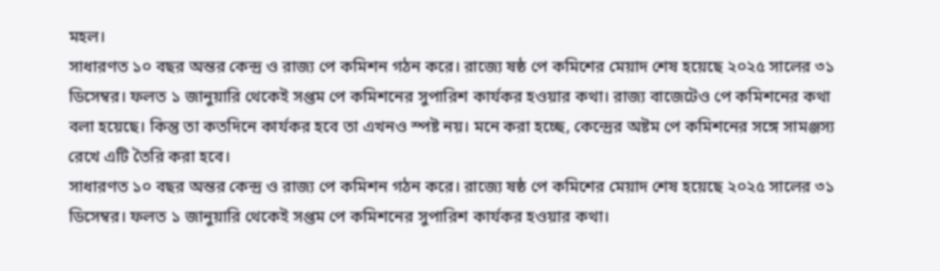মহল।
সাধারণত ১০ বছর অন্তর কেন্দ্র ও রাজ্য পে কমিশন গঠন করে। রাজ্যে ষষ্ঠ পে কমিশের মেয়াদ শেষ হয়েছে ২০২৫ সালের ৩১ ডিসেম্বর। ফলত ১ জানুয়ারি থেকেই সপ্তম পে কমিশনের সুপারিশ কার্যকর হওয়ার কথা। রাজ্য বাজেটেও পে কমিশনের কথা বলা হয়েছে। কিন্তু তা কতদিনে কার্যকর হবে তা এখনও স্পষ্ট নয়। মনে করা হচ্ছে, কেন্দ্রের অষ্টম পে কমিশনের সঙ্গে সামঞ্জস্য রেখে এটি তৈরি করা হবে।
সাধারণত ১০ বছর অন্তর কেন্দ্র ও রাজ্য পে কমিশন গঠন করে। রাজ্যে ষষ্ঠ পে কমিশের মেয়াদ শেষ হয়েছে ২০২৫ সালের ৩১ ডিসেম্বর। ফলত ১ জানুয়ারি থেকেই সপ্তম পে কমিশনের সুপারিশ কার্যকর হওয়ার কথা।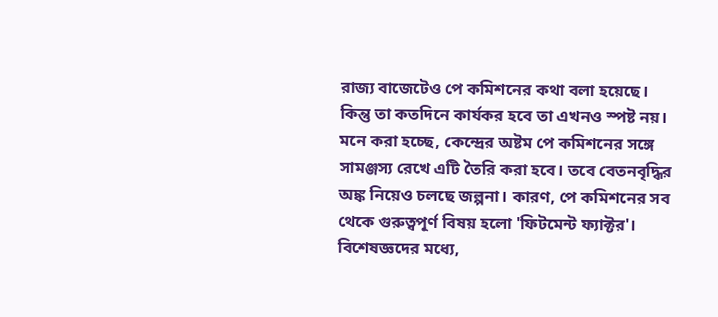রাজ্য বাজেটেও পে কমিশনের কথা বলা হয়েছে। কিন্তু তা কতদিনে কার্যকর হবে তা এখনও স্পষ্ট নয়। মনে করা হচ্ছে, কেন্দ্রের অষ্টম পে কমিশনের সঙ্গে সামঞ্জস্য রেখে এটি তৈরি করা হবে। তবে বেতনবৃদ্ধির অঙ্ক নিয়েও চলছে জল্পনা। কারণ, পে কমিশনের সব থেকে গুরুত্বপূর্ণ বিষয় হলো 'ফিটমেন্ট ফ্যাক্টর'।
বিশেষজ্ঞদের মধ্যে,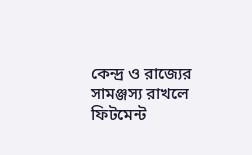কেন্দ্র ও রাজ্যের সামঞ্জস্য রাখলে ফিটমেন্ট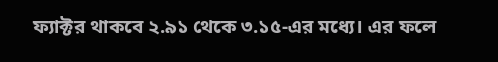ফ্যাক্টর থাকবে ২.৯১ থেকে ৩.১৫-এর মধ্যে। এর ফলে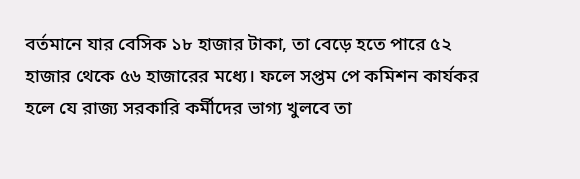বর্তমানে যার বেসিক ১৮ হাজার টাকা, তা বেড়ে হতে পারে ৫২ হাজার থেকে ৫৬ হাজারের মধ্যে। ফলে সপ্তম পে কমিশন কার্যকর হলে যে রাজ্য সরকারি কর্মীদের ভাগ্য খুলবে তা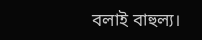বলাই বাহুল্য।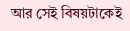আর সেই বিষয়টাকেই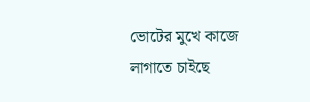ভোটের মুখে কাজে লাগাতে চাইছে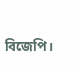বিজেপি।